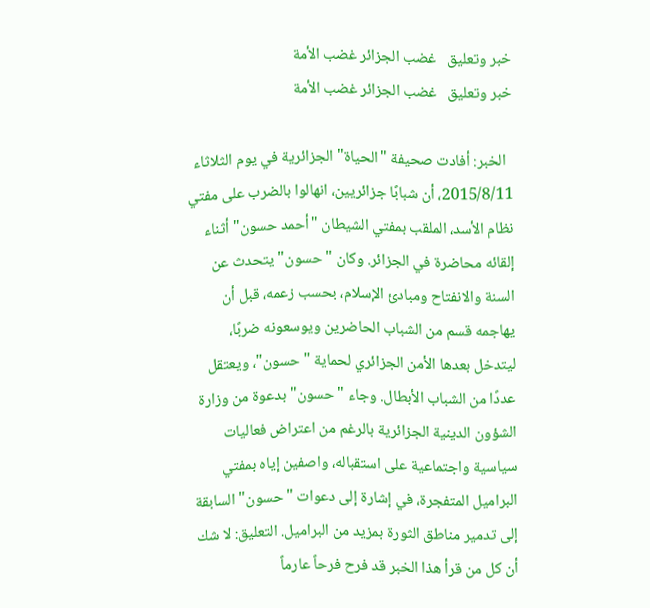خبر وتعليق   غضب الجزائر غضب الأمة
خبر وتعليق   غضب الجزائر غضب الأمة

  الخبر: أفادت صحيفة "الحياة" الجزائرية في يوم الثلاثاء 2015/8/11، أن شبابًا جزائريين، انهالوا بالضرب على مفتي نظام الأسد، الملقب بمفتي الشيطان "أحمد حسون" أثناء إلقائه محاضرة في الجزائر. وكان "حسون" يتحدث عن السنة والانفتاح ومبادئ الإسلام، بحسب زعمه، قبل أن يهاجمه قسم من الشباب الحاضرين ويوسعونه ضربًا، ليتدخل بعدها الأمن الجزائري لحماية "حسون"، ويعتقل عددًا من الشباب الأبطال. وجاء "حسون" بدعوة من وزارة الشؤون الدينية الجزائرية بالرغم من اعتراض فعاليات سياسية واجتماعية على استقباله، واصفين إياه بمفتي البراميل المتفجرة، في إشارة إلى دعوات "حسون" السابقة إلى تدمير مناطق الثورة بمزيد من البراميل. التعليق: لا شك أن كل من قرأ هذا الخبر قد فرح فرحاً عارماً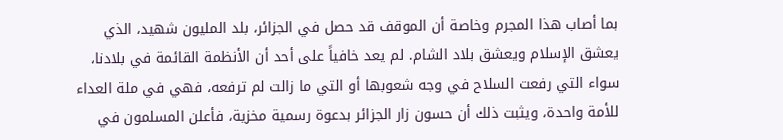بما أصاب هذا المجرم وخاصة أن الموقف قد حصل في الجزائر، بلد المليون شهيد، الذي يعشق الإسلام ويعشق بلاد الشام. لم يعد خافياً على أحد أن الأنظمة القائمة في بلادنا، سواء التي رفعت السلاح في وجه شعوبها أو التي ما زالت لم ترفعه، فهي في ملة العداء للأمة واحدة، ويثبت ذلك أن حسون زار الجزائر بدعوة رسمية مخزية، فأعلن المسلمون في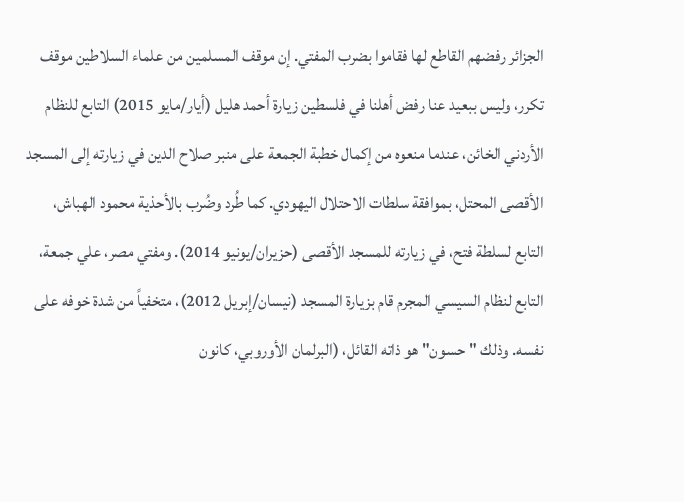الجزائر رفضهم القاطع لها فقاموا بضرب المفتي. إن موقف المسلمين من علماء السلاطين موقف تكرر، وليس ببعيد عنا رفض أهلنا في فلسطين زيارة أحمد هليل (أيار/مايو 2015) التابع للنظام الأردني الخائن، عندما منعوه من إكمال خطبة الجمعة على منبر صلاح الدين في زيارته إلى المسجد الأقصى المحتل، بموافقة سلطات الاحتلال اليهودي. كما طُرد وضُرب بالأحذية محمود الهباش، التابع لسلطة فتح، في زيارته للمسجد الأقصى (حزيران/يونيو 2014). ومفتي مصر، علي جمعة، التابع لنظام السيسي المجرم قام بزيارة المسجد (نيسان/إبريل 2012)، متخفياً من شدة خوفه على نفسه. وذلك "حسون" هو ذاته القائل، (البرلمان الأوروبي، كانون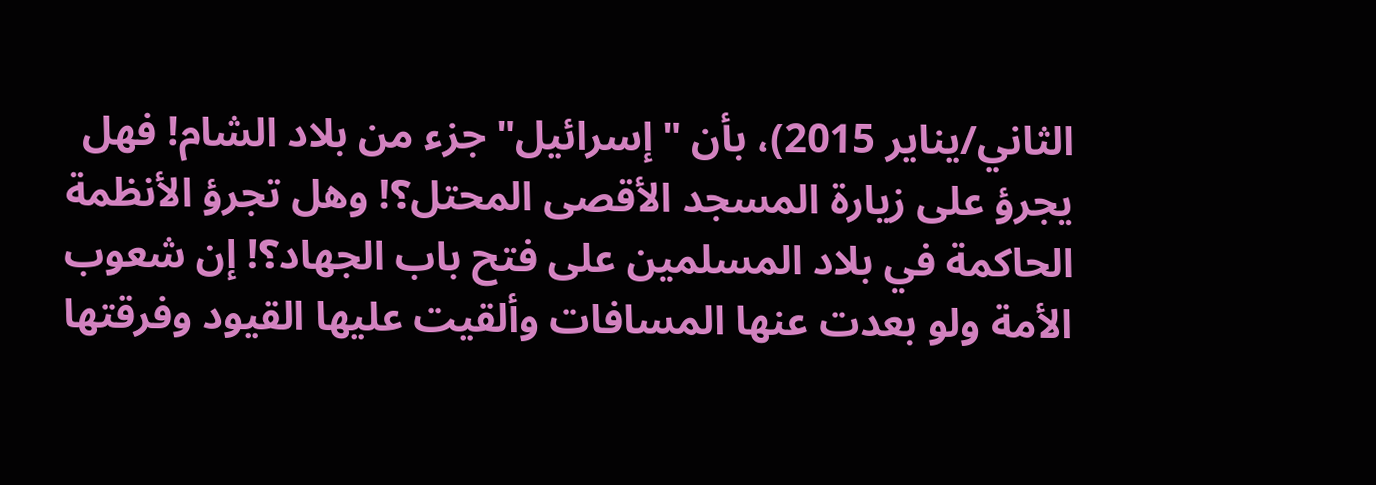الثاني/يناير 2015)، بأن "إسرائيل" جزء من بلاد الشام! فهل يجرؤ على زيارة المسجد الأقصى المحتل؟! وهل تجرؤ الأنظمة الحاكمة في بلاد المسلمين على فتح باب الجهاد؟! إن شعوب الأمة ولو بعدت عنها المسافات وألقيت عليها القيود وفرقتها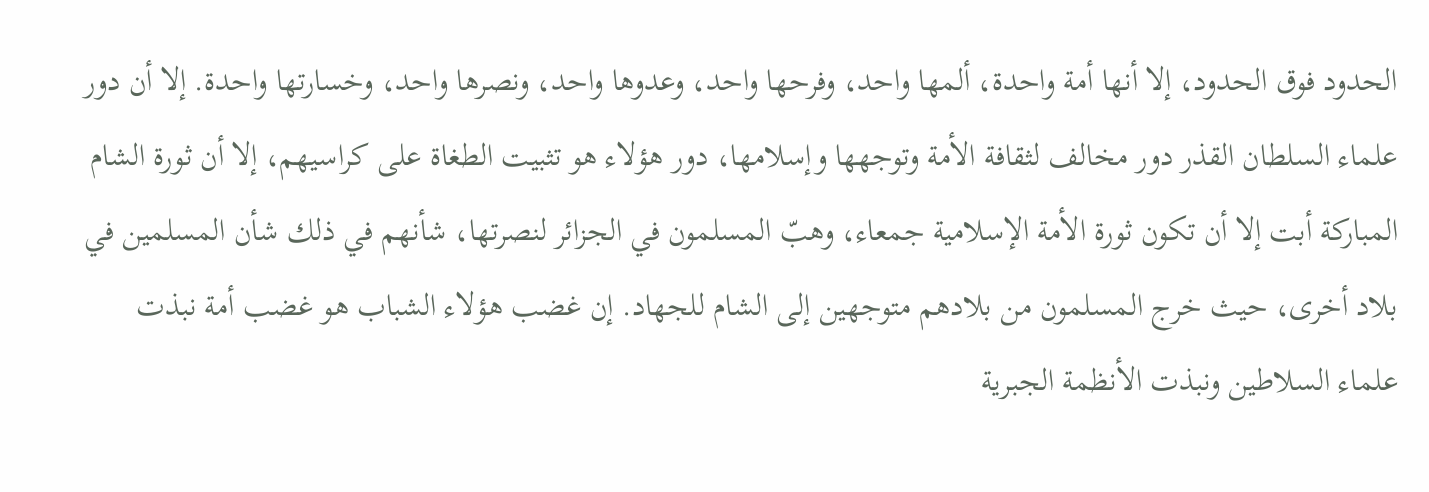الحدود فوق الحدود، إلا أنها أمة واحدة، ألمها واحد، وفرحها واحد، وعدوها واحد، ونصرها واحد، وخسارتها واحدة. إلا أن دور علماء السلطان القذر دور مخالف لثقافة الأمة وتوجهها وإسلامها، دور هؤلاء هو تثبيت الطغاة على كراسيهم، إلا أن ثورة الشام المباركة أبت إلا أن تكون ثورة الأمة الإسلامية جمعاء، وهبّ المسلمون في الجزائر لنصرتها، شأنهم في ذلك شأن المسلمين في بلاد أخرى، حيث خرج المسلمون من بلادهم متوجهين إلى الشام للجهاد. إن غضب هؤلاء الشباب هو غضب أمة نبذت علماء السلاطين ونبذت الأنظمة الجبرية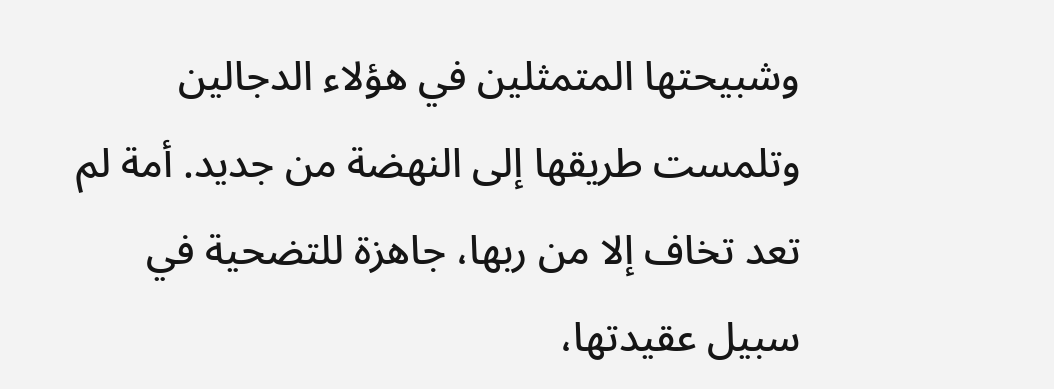وشبيحتها المتمثلين في هؤلاء الدجالين وتلمست طريقها إلى النهضة من جديد. أمة لم تعد تخاف إلا من ربها، جاهزة للتضحية في سبيل عقيدتها،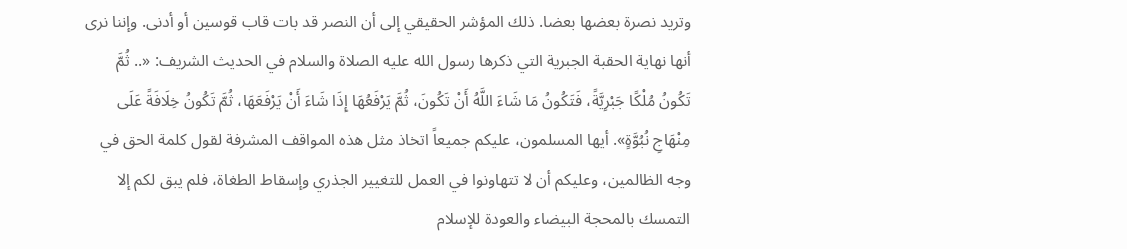وتريد نصرة بعضها بعضا. ذلك المؤشر الحقيقي إلى أن النصر قد بات قاب قوسين أو أدنى. وإننا نرى أنها نهاية الحقبة الجبرية التي ذكرها رسول الله عليه الصلاة والسلام في الحديث الشريف: «.. ثُمَّ تَكُونُ مُلْكًا جَبْرِيَّةً، فَتَكُونُ مَا شَاءَ اللَّهُ أَنْ تَكُونَ، ثُمَّ يَرْفَعُهَا إِذَا شَاءَ أَنْ يَرْفَعَهَا، ثُمَّ تَكُونُ خِلَافَةً عَلَى مِنْهَاجِ نُبُوَّةٍ». أيها المسلمون، عليكم جميعاً اتخاذ مثل هذه المواقف المشرفة لقول كلمة الحق في وجه الظالمين، وعليكم أن لا تتهاونوا في العمل للتغيير الجذري وإسقاط الطغاة، فلم يبق لكم إلا التمسك بالمحجة البيضاء والعودة للإسلام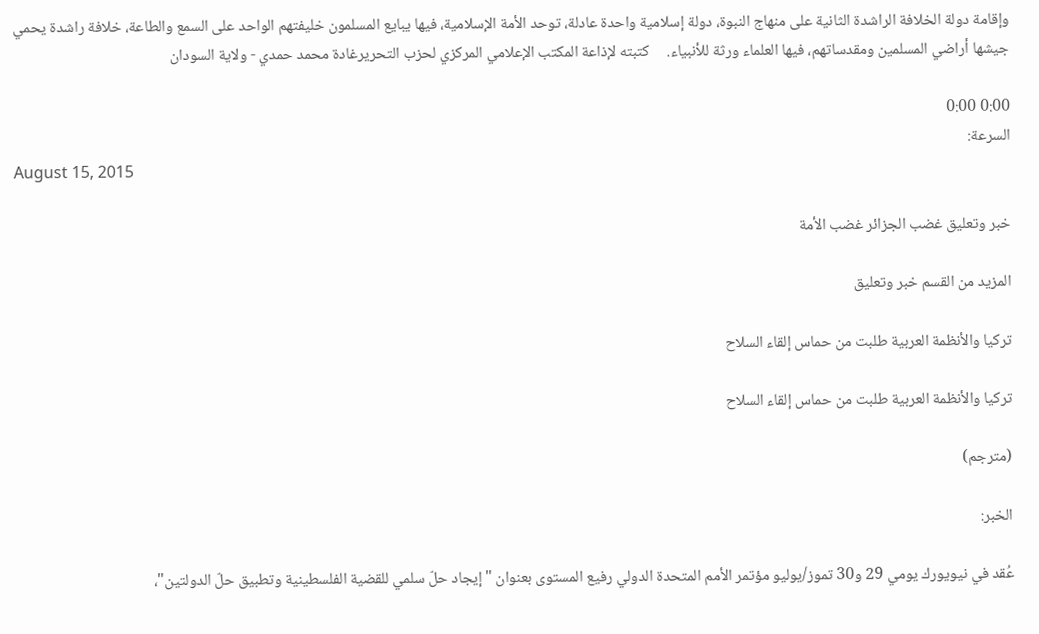وإقامة دولة الخلافة الراشدة الثانية على منهاج النبوة، دولة إسلامية واحدة عادلة، توحد الأمة الإسلامية، فيها يبايع المسلمون خليفتهم الواحد على السمع والطاعة، خلافة راشدة يحمي جيشها أراضي المسلمين ومقدساتهم، فيها العلماء ورثة للأنبياء.     كتبته لإذاعة المكتب الإعلامي المركزي لحزب التحريرغادة محمد حمدي - ولاية السودان

0:00 0:00
السرعة:
August 15, 2015

خبر وتعليق غضب الجزائر غضب الأمة

المزيد من القسم خبر وتعليق

تركيا والأنظمة العربية طلبت من حماس إلقاء السلاح

تركيا والأنظمة العربية طلبت من حماس إلقاء السلاح

(مترجم)

الخبر:

عُقد في نيويورك يومي 29 و30 تموز/يوليو مؤتمر الأمم المتحدة الدولي رفيع المستوى بعنوان "إيجاد حلّ سلمي للقضية الفلسطينية وتطبيق حلّ الدولتين"،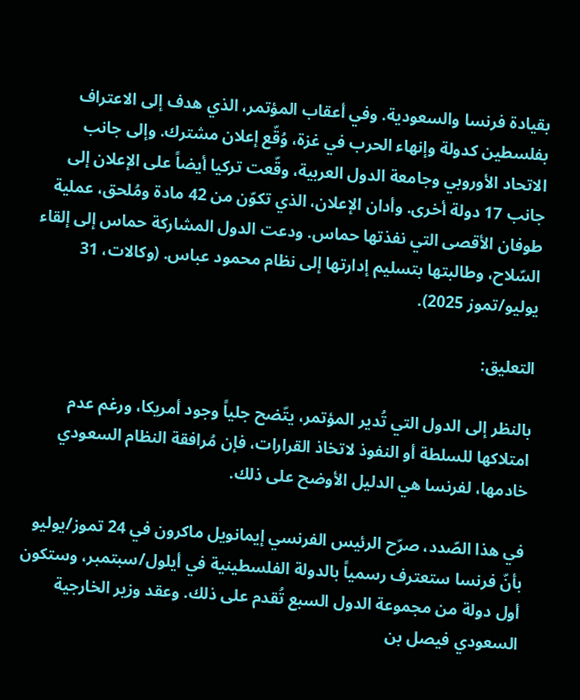بقيادة فرنسا والسعودية. وفي أعقاب المؤتمر، الذي هدف إلى الاعتراف بفلسطين كدولة وإنهاء الحرب في غزة، وُقّع إعلان مشترك. وإلى جانب الاتحاد الأوروبي وجامعة الدول العربية، وقّعت تركيا أيضاً على الإعلان إلى جانب 17 دولة أخرى. وأدان الإعلان، الذي تكوّن من 42 مادة ومُلحق، عملية طوفان الأقصى التي نفذتها حماس. ودعت الدول المشاركة حماس إلى إلقاء السّلاح، وطالبتها بتسليم إدارتها إلى نظام محمود عباس. (وكالات، 31 يوليو/تموز 2025).

التعليق:

بالنظر إلى الدول التي تُدير المؤتمر، يتّضح جلياً وجود أمريكا، ورغم عدم امتلاكها للسلطة أو النفوذ لاتخاذ القرارات، فإن مُرافقة النظام السعودي خادمها، لفرنسا هي الدليل الأوضح على ذلك.

في هذا الصّدد، صرّح الرئيس الفرنسي إيمانويل ماكرون في 24 تموز/يوليو بأنّ فرنسا ستعترف رسمياً بالدولة الفلسطينية في أيلول/سبتمبر، وستكون أول دولة من مجموعة الدول السبع تُقدم على ذلك. وعقد وزير الخارجية السعودي فيصل بن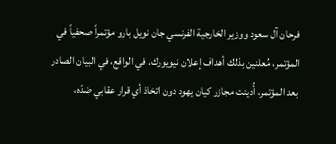فرحان آل سعود ووزير الخارجية الفرنسي جان نويل بارو مؤتمراً صحفياً في المؤتمر، مُعلنين بذلك أهداف إعلان نيويورك. في الواقع، في البيان الصادر بعد المؤتمر، أُدينت مجازر كيان يهود دون اتخاذ أي قرار عقابي ضدّه،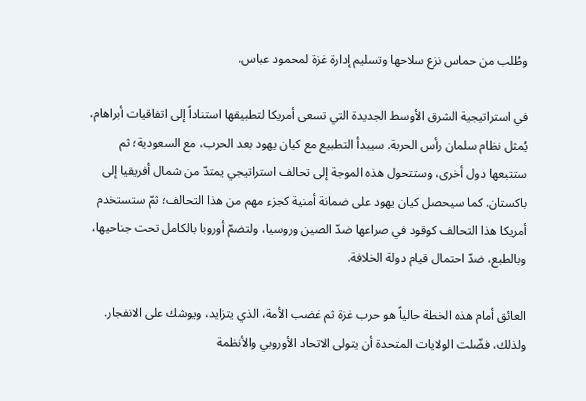وطُلب من حماس نزع سلاحها وتسليم إدارة غزة لمحمود عباس.

في استراتيجية الشرق الأوسط الجديدة التي تسعى أمريكا لتطبيقها استناداً إلى اتفاقيات أبراهام، يُمثل نظام سلمان رأس الحربة. سيبدأ التطبيع مع كيان يهود بعد الحرب، مع السعودية؛ ثم ستتبعها دول أخرى، وستتحول هذه الموجة إلى تحالف استراتيجي يمتدّ من شمال أفريقيا إلى باكستان. كما سيحصل كيان يهود على ضمانة أمنية كجزء مهم من هذا التحالف؛ ثمّ ستستخدم أمريكا هذا التحالف كوقود في صراعها ضدّ الصين وروسيا، ولتضمّ أوروبا بالكامل تحت جناحيها، وبالطبع، ضدّ احتمال قيام دولة الخلافة.

العائق أمام هذه الخطة حالياً هو حرب غزة ثم غضب الأمة، الذي يتزايد، ويوشك على الانفجار. ولذلك، فضّلت الولايات المتحدة أن يتولى الاتحاد الأوروبي والأنظمة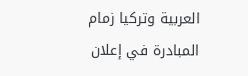العربية وتركيا زمام المبادرة في إعلان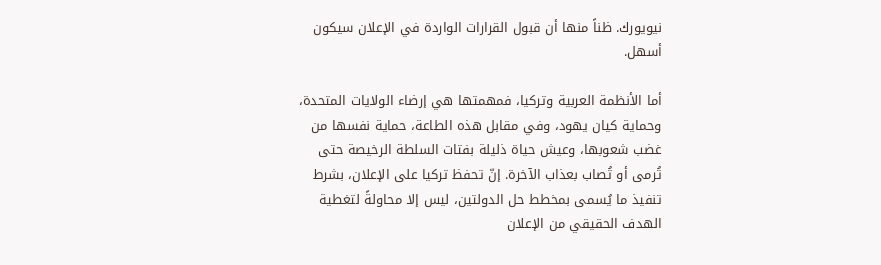نيويورك. ظناً منها أن قبول القرارات الواردة في الإعلان سيكون أسهل.

أما الأنظمة العربية وتركيا، فمهمتها هي إرضاء الولايات المتحدة، وحماية كيان يهود، وفي مقابل هذه الطاعة، حماية نفسها من غضب شعوبها، وعيش حياة ذليلة بفتات السلطة الرخيصة حتى تُرمى أو تُصاب بعذاب الآخرة. إنّ تحفظ تركيا على الإعلان، بشرط تنفيذ ما يُسمى بمخطط حل الدولتين، ليس إلا محاولةً لتغطية الهدف الحقيقي من الإعلان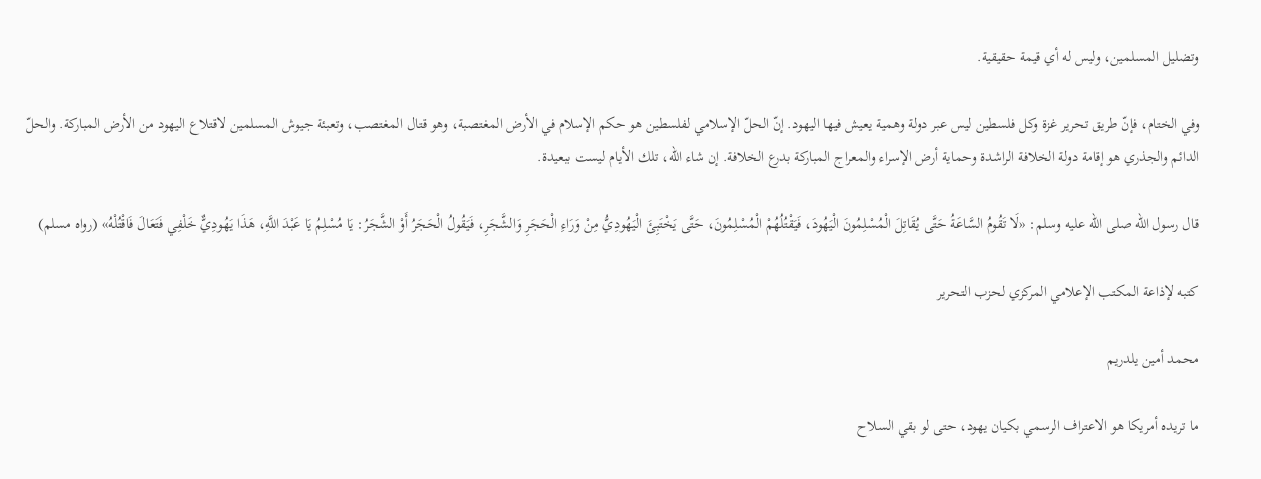وتضليل المسلمين، وليس له أي قيمة حقيقية.

وفي الختام، فإنّ طريق تحرير غزة وكل فلسطين ليس عبر دولة وهمية يعيش فيها اليهود. إنّ الحلّ الإسلامي لفلسطين هو حكم الإسلام في الأرض المغتصبة، وهو قتال المغتصب، وتعبئة جيوش المسلمين لاقتلاع اليهود من الأرض المباركة. والحلّ الدائم والجذري هو إقامة دولة الخلافة الراشدة وحماية أرض الإسراء والمعراج المباركة بدرع الخلافة. إن شاء الله، تلك الأيام ليست ببعيدة.

قال رسول الله صلى الله عليه وسلم: «لَا تَقُومُ السَّاعَةُ حَتَّى يُقَاتِلَ الْمُسْلِمُونَ الْيَهُودَ، فَيَقْتُلُهُمْ الْمُسْلِمُونَ، حَتَّى يَخْتَبِئَ الْيَهُودِيُّ مِنْ وَرَاءِ الْحَجَرِ وَالشَّجَرِ، فَيَقُولُ الْحَجَرُ أَوْ الشَّجَرُ: يَا مُسْلِمُ يَا عَبْدَ اللَّهِ، هَذَا يَهُودِيٌّ خَلْفِي فَتَعَالَ فَاقْتُلْهُ» (رواه مسلم)

كتبه لإذاعة المكتب الإعلامي المركزي لحزب التحرير

محمد أمين يلدريم

ما تريده أمريكا هو الاعتراف الرسمي بكيان يهود، حتى لو بقي السلاح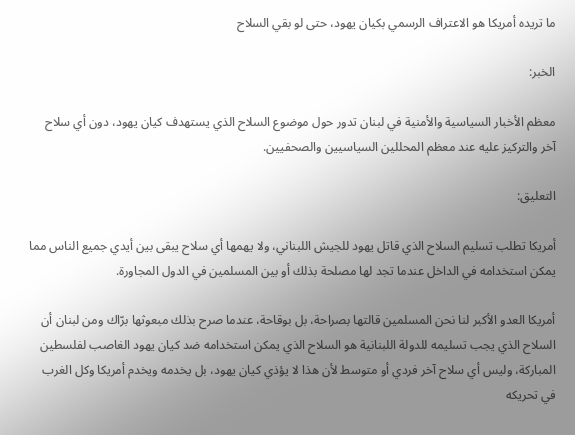ما تريده أمريكا هو الاعتراف الرسمي بكيان يهود، حتى لو بقي السلاح

الخبر:

معظم الأخبار السياسية والأمنية في لبنان تدور حول موضوع السلاح الذي يستهدف كيان يهود، دون أي سلاح آخر والتركيز عليه عند معظم المحللين السياسيين والصحفيين.

التعليق:

أمريكا تطلب تسليم السلاح الذي قاتل يهود للجيش اللبناني، ولا يهمها أي سلاح يبقى بين أيدي جميع الناس مما يمكن استخدامه في الداخل عندما تجد لها مصلحة بذلك أو بين المسلمين في الدول المجاورة.

أمريكا العدو الأكبر لنا نحن المسلمين قالتها بصراحة، بل بوقاحة، عندما صرح بذلك مبعوثها برّاك ومن لبنان أن السلاح الذي يجب تسليمه للدولة اللبنانية هو السلاح الذي يمكن استخدامه ضد كيان يهود الغاصب لفلسطين المباركة، وليس أي سلاح آخر فردي أو متوسط لأن هذا لا يؤذي كيان يهود، بل يخدمه ويخدم أمريكا وكل الغرب في تحريكه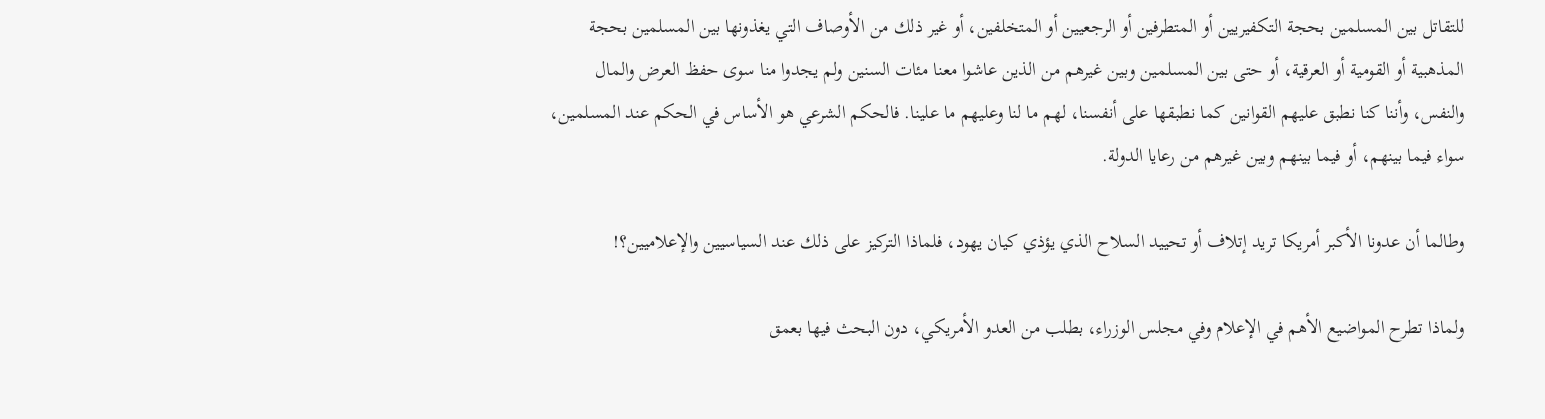للتقاتل بين المسلمين بحجة التكفيريين أو المتطرفين أو الرجعيين أو المتخلفين، أو غير ذلك من الأوصاف التي يغذونها بين المسلمين بحجة المذهبية أو القومية أو العرقية، أو حتى بين المسلمين وبين غيرهم من الذين عاشوا معنا مئات السنين ولم يجدوا منا سوى حفظ العرض والمال والنفس، وأننا كنا نطبق عليهم القوانين كما نطبقها على أنفسنا، لهم ما لنا وعليهم ما علينا. فالحكم الشرعي هو الأساس في الحكم عند المسلمين، سواء فيما بينهم، أو فيما بينهم وبين غيرهم من رعايا الدولة.

وطالما أن عدونا الأكبر أمريكا تريد إتلاف أو تحييد السلاح الذي يؤذي كيان يهود، فلماذا التركيز على ذلك عند السياسيين والإعلاميين؟!

ولماذا تطرح المواضيع الأهم في الإعلام وفي مجلس الوزراء، بطلب من العدو الأمريكي، دون البحث فيها بعمق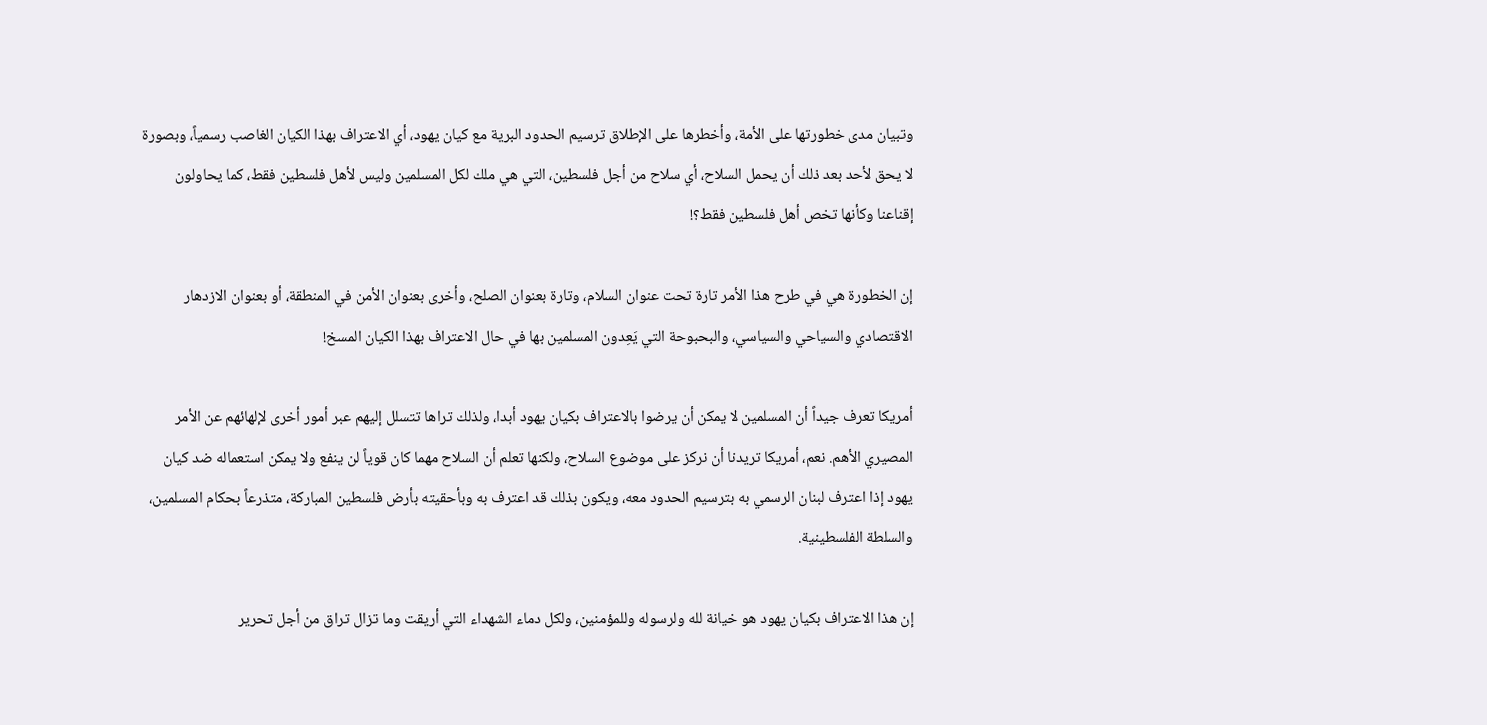وتبيان مدى خطورتها على الأمة، وأخطرها على الإطلاق ترسيم الحدود البرية مع كيان يهود، أي الاعتراف بهذا الكيان الغاصب رسمياً، وبصورة لا يحق لأحد بعد ذلك أن يحمل السلاح، أي سلاح من أجل فلسطين، التي هي ملك لكل المسلمين وليس لأهل فلسطين فقط، كما يحاولون إقناعنا وكأنها تخص أهل فلسطين فقط؟!

إن الخطورة هي في طرح هذا الأمر تارة تحت عنوان السلام، وتارة بعنوان الصلح، وأخرى بعنوان الأمن في المنطقة، أو بعنوان الازدهار الاقتصادي والسياحي والسياسي، والبحبوحة التي يَعِدون المسلمين بها في حال الاعتراف بهذا الكيان المسخ!

أمريكا تعرف جيداً أن المسلمين لا يمكن أن يرضوا بالاعتراف بكيان يهود أبدا، ولذلك تراها تتسلل إليهم عبر أمور أخرى لإلهائهم عن الأمر المصيري الأهم. نعم، أمريكا تريدنا أن نركز على موضوع السلاح، ولكنها تعلم أن السلاح مهما كان قوياً لن ينفع ولا يمكن استعماله ضد كيان يهود إذا اعترف لبنان الرسمي به بترسيم الحدود معه، ويكون بذلك قد اعترف به وبأحقيته بأرض فلسطين المباركة، متذرعاً بحكام المسلمين، والسلطة الفلسطينية.

إن هذا الاعتراف بكيان يهود هو خيانة لله ولرسوله وللمؤمنين، ولكل دماء الشهداء التي أريقت وما تزال تراق من أجل تحرير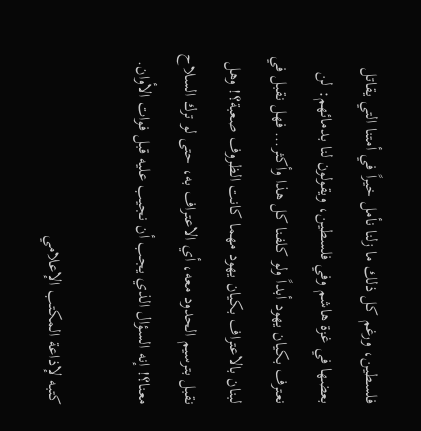فلسطين، ورغم كل ذلك ما زلنا نأمل خيراً في أمتنا التي يقاتل بعضها في غزة هاشم وفي فلسطين، ويقولون لنا بدمائهم: لن نعترف بكيان يهود أبداً ولو كلفنا كل هذا وأكثر... فهل نقبل في لبنان بالاعتراف بكيان يهود مهما كانت الظروف صعبة؟! وهل نقبل بترسيم الحدود معه، أي الاعتراف به، حتى لو ترك السلاح معنا؟! إنه السؤال الذي يجب أن نجيب عليه قبل فوات الأوان.

كتبه لإذاعة المكتب الإعلامي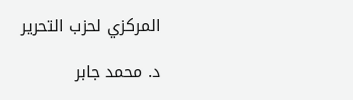المركزي لحزب التحرير

د. محمد جابر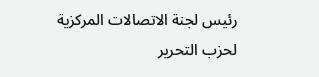رئيس لجنة الاتصالات المركزية لحزب التحرير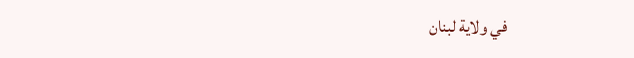في ولاية لبنان